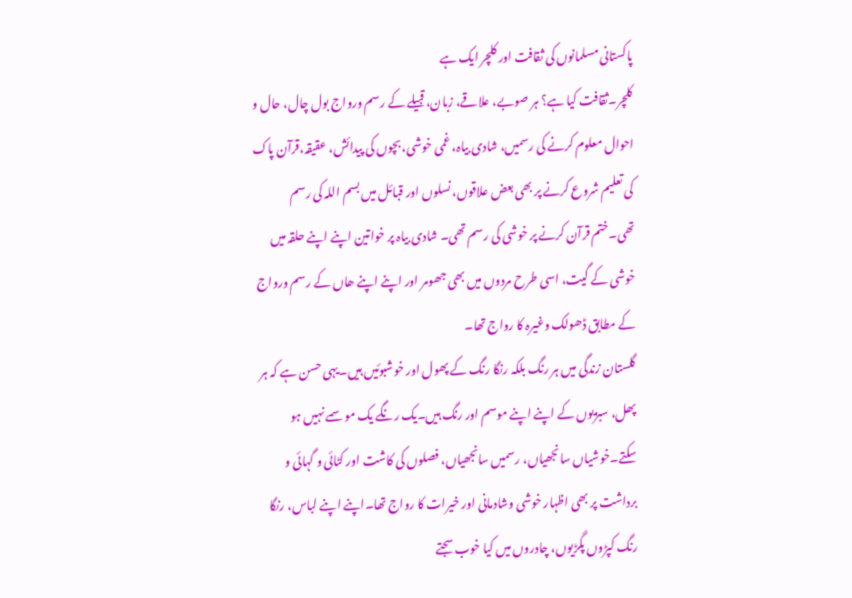پاکستانی مسلمانوں کی ثقافت اور کلچر ایک ہے
کلچر۔ثقافت کیا ہے؟ ہر صوبے، علاقے، زبان، قبیلے کے رسم ورواج بول چال، حال و احوال معلوم کرنے کی رسمیں، شادی بیاہ، غمی خوشی، بچوں کی پیدائش، عقیقہ،قرآن پاک کی تعلیم شروع کرنے پر بھی بعض علاقوں، نسلوں اور قبائل میں بسم اللہ کی رسم تھی۔ختم قرآن کرنے پر خوشی کی رسم تھی۔ شادی بیاہ پر خواتین اپنے اپنے حلقہ میں خوشی کے گیت، اسی طرح مردوں میں بھی جھومر اور اپنے اپنے ھاں کے رسم ورواج کے مطابق ڈھولک وغیرہ کا رواج تھا۔
گلستان زندگی میں ہر رنگ بلکہ رنگا رنگ کے پھول اور خوشبوئیں ہیں۔یہی حسن ہے کہ ہر پھل، سبزیوں کے اپنے اپنے موسم اور رنگ ہیں۔یک رنگے یک موسمے نہیں ہو سکتے۔خوشیاں سانجھیاں، رسمیں سانجھیاں، فصلوں کی کاشت اور کٹائی و گہائی و برداشت پر بھی اظہار خوشی وشادمانی اور خیرات کا رواج تھا۔اپنے اپنے لباس، رنگا رنگ کپڑوں پگڑیوں، چادروں میں کیا خوب سجتے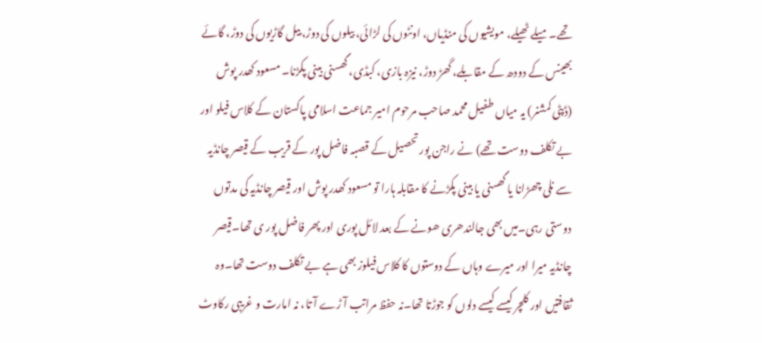تھے۔میلے ٹھیلے، مویشیوں کی منڈیاں، اونٹوں کی لڑائی، بیلوں کی دوڑ، بیل گاڑیوں کی دوڑ، گائے بھینس کے دودھ کے مقابلے، گھڑ دوڑ، نیزہ بازی، کبڈی، گھسنی بینی پکڑنا۔ مسعود کھدر پوش (ڈپٹی کمشنر) یہ میاں طفیل محمد صاحب مرحوم امیر جماعت اسلامی پاکستان کے کلاس فیلو اور بے تکلف دوست تھے) نے راجن پور تحصیل کے قصبہ فاضل پور کے قریب کے قیصر چانڈیہ سے نلی چھڑانا یا گھسنی یا بینی پکڑنے کا مقابلہ ہارا تو مسعود کھدر پوش اور قیصر چانڈیہ کی مدتوں دوستی رہی۔میں بھی جالندھری ھونے کے بعد لائل پوری اور پھر فاضل پور ی تھا۔قیصر چانڈیہ میرا اور میرے وہاں کے دوستوں کا کلاس فیلوز بھی ہے بے تکلف دوست تھا۔وہ ثقافتیں اور کلچر کیسے کیسے دلوں کو جوڑتا تھا۔نہ حفظ مراتب آ ڑے آ تا، نہ امارت و غریبی رکاوٹ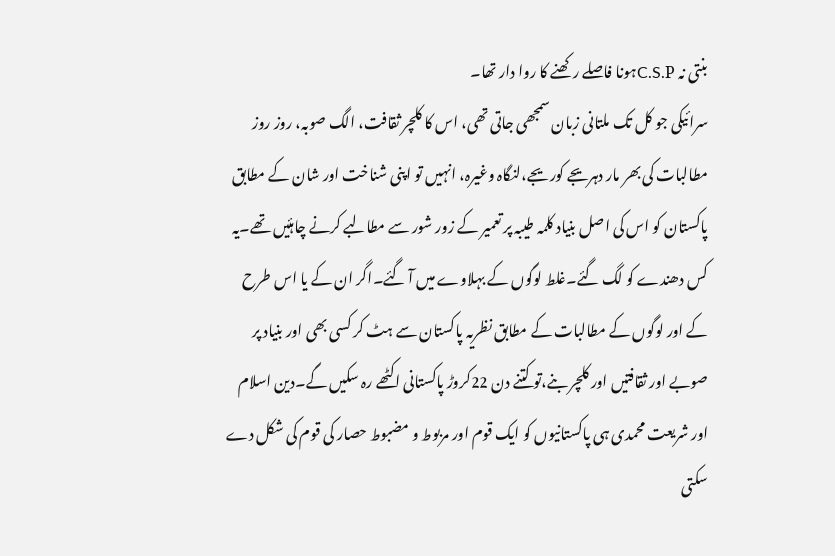بنتی نہ C.S.Pہونا فاصلے رکھنے کا روا دار تھا۔
سرائیکی جو کل تک ملتانی زبان سمجھی جاتی تھی، اس کا کلچر ثقافت، الگ صوبہ، روز روز مطالبات کی بھر مار دہریجے کوریجے،لنگاہ وغیرہ، انہیں تو اپنی شناخت اور شان کے مطابق پاکستان کو اس کی اصل بنیاد کلمہ طیبہ پر تعمیر کے زور شور سے مطالبے کرنے چاہئیں تھے۔یہ کس دھندے کو لگ گئے۔غلط لوگوں کے بہلاوے میں آ گئے۔اگر ان کے یا اس طرح کے اور لوگوں کے مطالبات کے مطابق نظریہ پاکستان سے ہٹ کر کسی بھی اور بنیاد پر صوبے اور ثقافتیں اور کلچر بنے،تو کتنے دن 22کروڑ پاکستانی اکٹھے رہ سکیں گے۔دین اسلام اور شریعت محمدی ہی پاکستانیوں کو ایک قوم اور مربوط و مضبوط حصار کی قوم کی شکل دے سکتی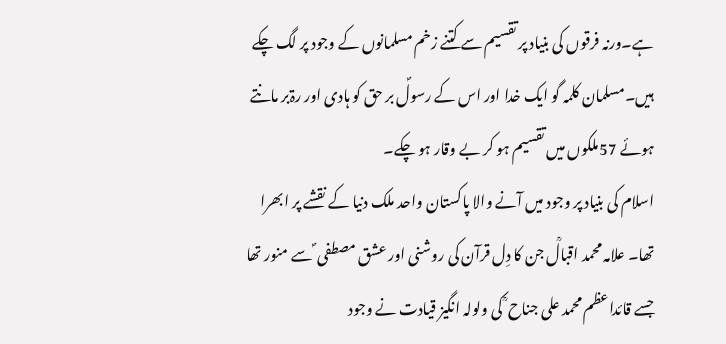ہے۔ورنہ فرقوں کی بنیاد پر تقسیم سے کتنے زخم مسلمانوں کے وجود پر لگ چکے ہیں۔مسلمان کلمہ گو ایک خدا اور اس کے رسولؐ بر حق کو ہادی اور رۃبر مانتے ہوئے 57ملکوں میں تقسیم ہو کر بے وقار ہو چکے۔
اسلام کی بنیاد پر وجود میں آنے والا پاکستان واحد ملک دنیا کے نقشے پر ابھرا تھا۔ علامہ محمد اقبالؒ جن کا دِل قرآن کی روشنی اور عشق مصطفی ؐ سے منور تھا جسے قائداعظم محمد علی جناح ؒ کی ولولہ انگیز قیادت نے وجود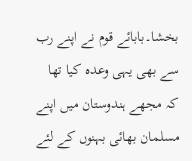بخشا۔بابائے قوم نے اپنے رب سے بھی یہی وعدہ کیا تھا کہ مجھے ہندوستان میں اپنے مسلمان بھائی بہنوں کے لئے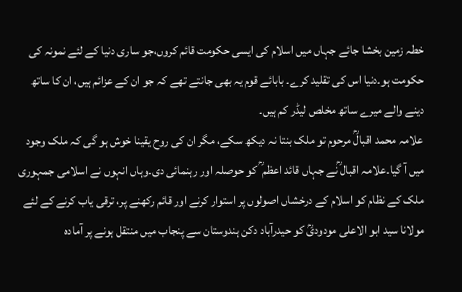خطہ زمین بخشا جائے جہاں میں اسلام کی ایسی حکومت قائم کروں،جو ساری دنیا کے لئے نمونہ کی حکومت ہو۔دنیا اس کی تقلید کرے۔ بابائے قوم یہ بھی جانتے تھے کہ جو ان کے عزائم ہیں، ان کا ساتھ دینے والے میرے ساتھ مخلص لیڈر کم ہیں۔
علامہ محمد اقبالؒ مرحوم تو ملک بنتا نہ دیکھ سکے، مگر ان کی روح یقینا خوش ہو گی کہ ملک وجود میں آ گیا۔علامہ اقبال ؒنے جہاں قائد اعظم ؒ کو حوصلہ اور رہنمائی دی۔وہاں انہوں نے اسلامی جمہوری ملک کے نظام کو اسلام کے درخشاں اصولوں پر استوار کرنے اور قائم رکھنے پر، ترقی یاب کرنے کے لئے مولانا سید ابو الاعلی مودودیؒ کو حیدرآباد دکن ہندوستان سے پنجاب میں منتقل ہونے پر آمادہ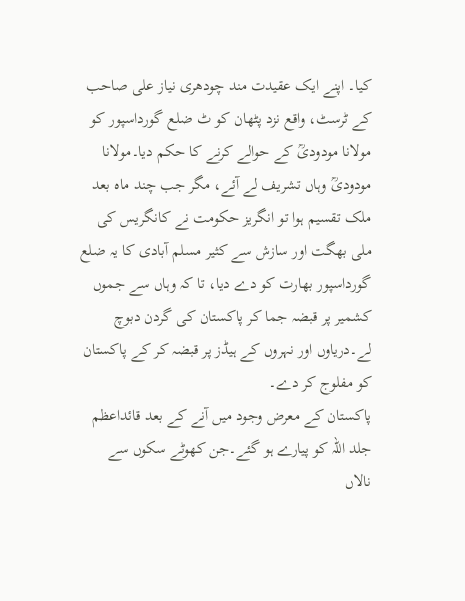کیا۔ اپنے ایک عقیدت مند چودھری نیاز علی صاحب کے ٹرسٹ، واقع نزد پٹھان کو ٹ ضلع گورداسپور کو مولانا مودودیؒ کے حوالے کرنے کا حکم دیا۔مولانا مودودیؒ وہاں تشریف لے آئے، مگر جب چند ماہ بعد ملک تقسیم ہوا تو انگریز حکومت نے کانگریس کی ملی بھگت اور سازش سے کثیر مسلم آبادی کا یہ ضلع گورداسپور بھارت کو دے دیا، تا کہ وہاں سے جموں کشمیر پر قبضہ جما کر پاکستان کی گردن دبوچ لے۔دریاوں اور نہروں کے ہیڈز پر قبضہ کر کے پاکستان کو مفلوج کر دے۔
پاکستان کے معرض وجود میں آنے کے بعد قائداعظم جلد اللہ کو پیارے ہو گئے۔جن کھوٹے سکوں سے نالاں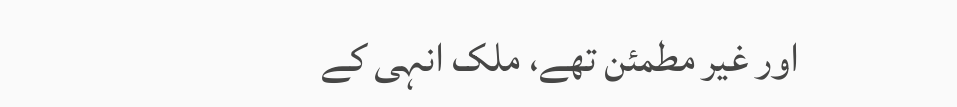اور غیر مطمئن تھے، ملک انہی کے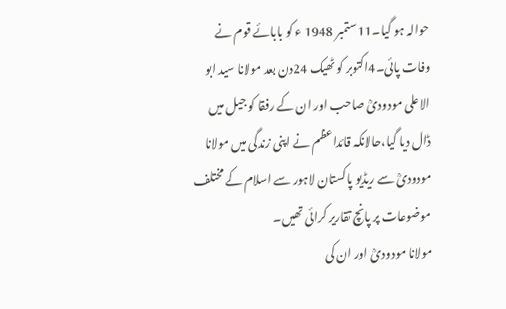حوالہ ہو گیا۔11ستمبر 1948 ء کو بابائے قوم نے وفات پائی۔4اکتوبر کو ٹھیک 24دن بعد مولانا سید ابو الاعلی مودودیؒ صاحب اور ان کے رفقا کو جیل میں ڈال دیا گیا،حالانکہ قائداعظم نے اپنی زندگی میں مولانا مودودیؒ سے ریڈیو پاکستان لاہور سے اسلام کے مختلف موضوعات پر پانچ تقاریر کرائی تھیں۔
مولانا مودودیؒ اور ان کی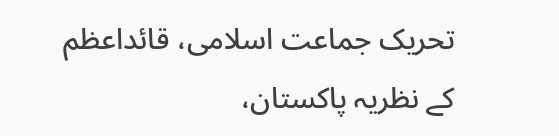تحریک جماعت اسلامی، قائداعظم کے نظریہ پاکستان،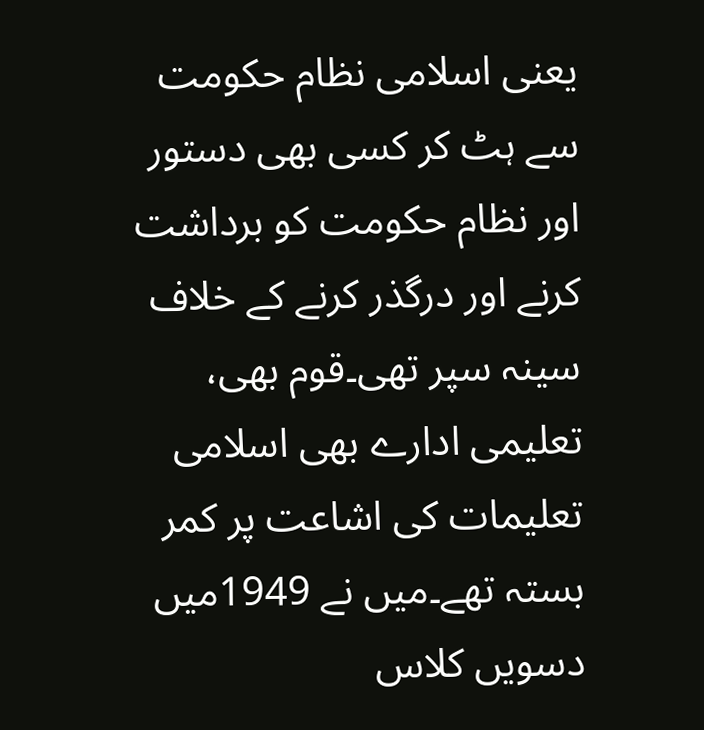یعنی اسلامی نظام حکومت سے ہٹ کر کسی بھی دستور اور نظام حکومت کو برداشت کرنے اور درگذر کرنے کے خلاف سینہ سپر تھی۔قوم بھی، تعلیمی ادارے بھی اسلامی تعلیمات کی اشاعت پر کمر بستہ تھے۔میں نے 1949میں دسویں کلاس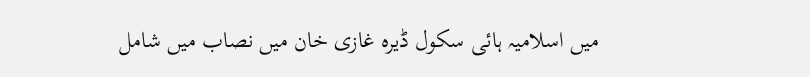میں اسلامیہ ہائی سکول ڈیرہ غازی خان میں نصاب میں شامل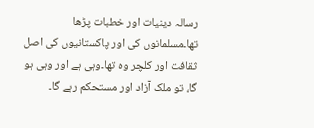رسالہ دینیات اور خطبات پڑھا تھا۔مسلمانوں کی اور پاکستانیوں کی اصل ثقافت اور کلچر وہ تھا۔وہی ہے اور وہی ہو گا، تو ملک آزاد اور مستحکم رہے گا۔